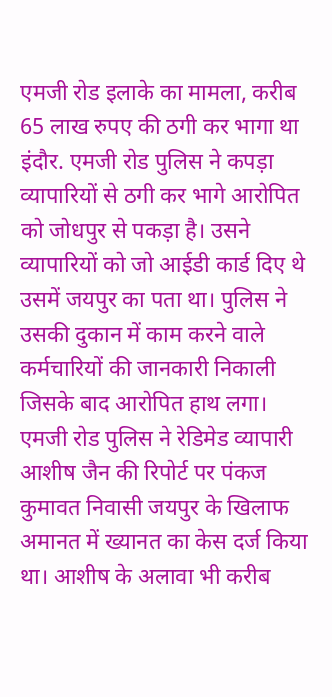एमजी रोड इलाके का मामला, करीब 65 लाख रुपए की ठगी कर भागा था
इंदौर. एमजी रोड पुलिस ने कपड़ा व्यापारियों से ठगी कर भागे आरोपित को जोधपुर से पकड़ा है। उसने व्यापारियों को जो आईडी कार्ड दिए थे उसमें जयपुर का पता था। पुलिस ने उसकी दुकान में काम करने वाले कर्मचारियों की जानकारी निकाली जिसके बाद आरोपित हाथ लगा। एमजी रोड पुलिस ने रेडिमेड व्यापारी आशीष जैन की रिपोर्ट पर पंकज कुमावत निवासी जयपुर के खिलाफ अमानत में ख्यानत का केस दर्ज किया था। आशीष के अलावा भी करीब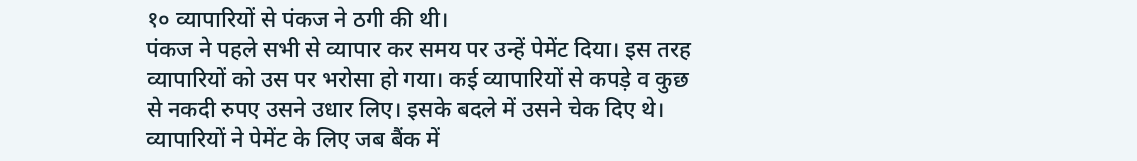१० व्यापारियों से पंकज ने ठगी की थी।
पंकज ने पहले सभी से व्यापार कर समय पर उन्हें पेमेंट दिया। इस तरह व्यापारियों को उस पर भरोसा हो गया। कई व्यापारियों से कपड़े व कुछ से नकदी रुपए उसने उधार लिए। इसके बदले में उसने चेक दिए थे। व्यापारियों ने पेमेंट के लिए जब बैंक में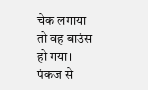चेक लगाया तो वह बाउंस हो गया। पंकज से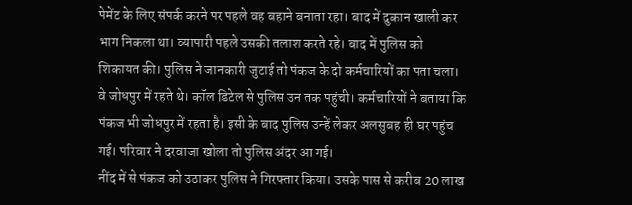पेमेंट के लिए संपर्क करने पर पहले वह बहाने बनाता रहा। बाद में दुकान खाली कर भाग निकला था। व्यापारी पहले उसकी तलाश करते रहे। बाद में पुलिस को शिकायत की। पुलिस ने जानकारी जुटाई तो पंकज के दो कर्मचारियों का पता चला। वे जोधपुर में रहते थे। कॉल डिटेल से पुलिस उन तक पहुंची। कर्मचारियों ने बताया कि पंकज भी जोधपुर में रहता है। इसी के बाद पुलिस उन्हें लेकर अलसुबह ही घर पहुंच गई। परिवार ने दरवाजा खोला तो पुलिस अंदर आ गई।
नींद में से पंकज को उठाकर पुलिस ने गिरफ्तार किया। उसके पास से करीब 20 लाख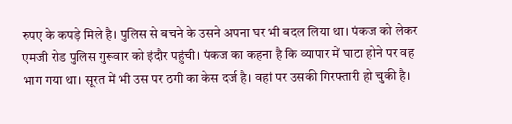रुपए के कपड़े मिले है। पुलिस से बचने के उसने अपना घर भी बदल लिया था। पंकज को लेकर एमजी रोड पुलिस गुरूवार को इंदौर पहुंची। पंकज का कहना है कि व्यापार में घाटा होने पर वह भाग गया था। सूरत में भी उस पर ठगी का केस दर्ज है। वहां पर उसकी गिरफ्तारी हो चुकी है।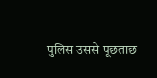पुलिस उससे पूछताछ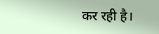कर रही है।